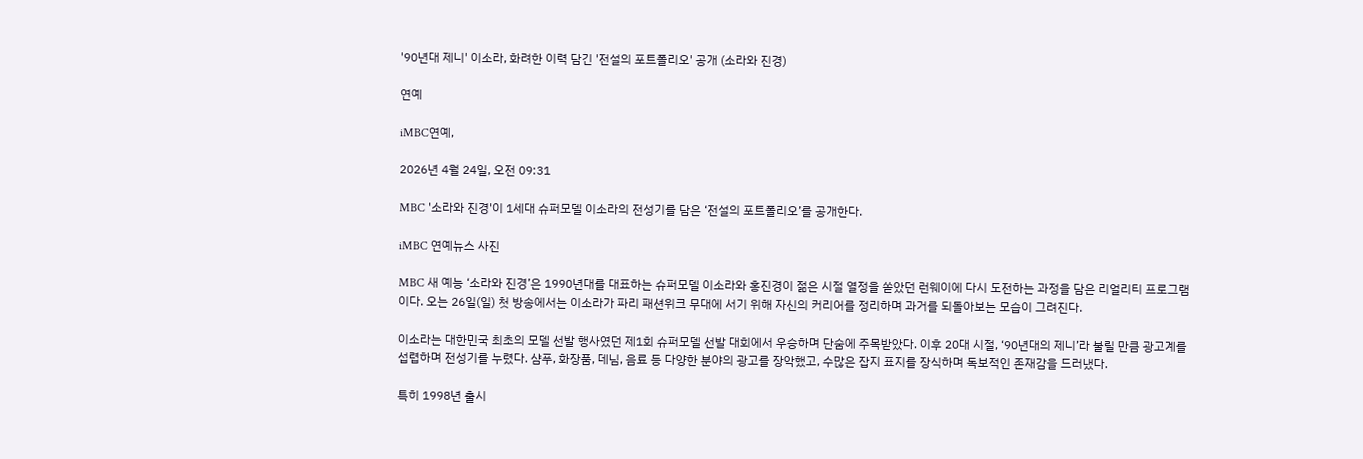'90년대 제니' 이소라, 화려한 이력 담긴 '전설의 포트폴리오' 공개 (소라와 진경)

연예

iMBC연예,

2026년 4월 24일, 오전 09:31

MBC '소라와 진경'이 1세대 슈퍼모델 이소라의 전성기를 담은 ‘전설의 포트폴리오’를 공개한다.

iMBC 연예뉴스 사진

MBC 새 예능 ‘소라와 진경’은 1990년대를 대표하는 슈퍼모델 이소라와 홍진경이 젊은 시절 열정을 쏟았던 런웨이에 다시 도전하는 과정을 담은 리얼리티 프로그램이다. 오는 26일(일) 첫 방송에서는 이소라가 파리 패션위크 무대에 서기 위해 자신의 커리어를 정리하며 과거를 되돌아보는 모습이 그려진다.

이소라는 대한민국 최초의 모델 선발 행사였던 제1회 슈퍼모델 선발 대회에서 우승하며 단숨에 주목받았다. 이후 20대 시절, ‘90년대의 제니’라 불릴 만큼 광고계를 섭렵하며 전성기를 누렸다. 샴푸, 화장품, 데님, 음료 등 다양한 분야의 광고를 장악했고, 수많은 잡지 표지를 장식하며 독보적인 존재감을 드러냈다.

특히 1998년 출시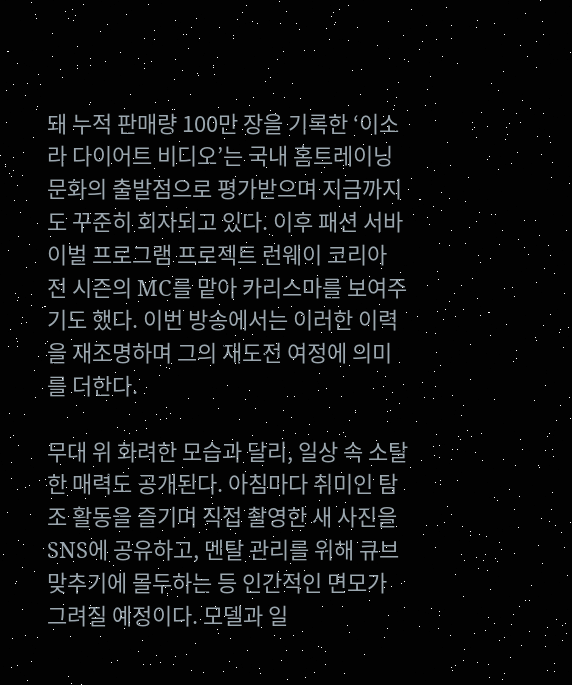돼 누적 판매량 100만 장을 기록한 ‘이소라 다이어트 비디오’는 국내 홈트레이닝 문화의 출발점으로 평가받으며 지금까지도 꾸준히 회자되고 있다. 이후 패션 서바이벌 프로그램 프로젝트 런웨이 코리아 전 시즌의 MC를 맡아 카리스마를 보여주기도 했다. 이번 방송에서는 이러한 이력을 재조명하며 그의 재도전 여정에 의미를 더한다.

무대 위 화려한 모습과 달리, 일상 속 소탈한 매력도 공개된다. 아침마다 취미인 탐조 활동을 즐기며 직접 촬영한 새 사진을 SNS에 공유하고, 멘탈 관리를 위해 큐브 맞추기에 몰두하는 등 인간적인 면모가 그려질 예정이다. 모델과 일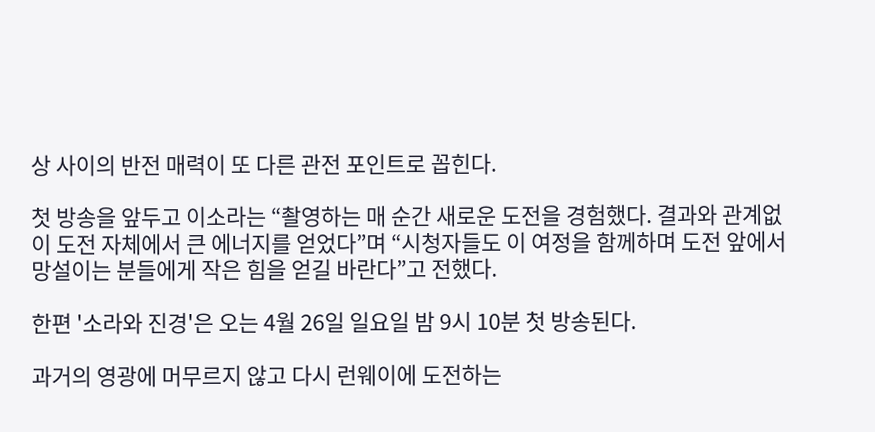상 사이의 반전 매력이 또 다른 관전 포인트로 꼽힌다.

첫 방송을 앞두고 이소라는 “촬영하는 매 순간 새로운 도전을 경험했다. 결과와 관계없이 도전 자체에서 큰 에너지를 얻었다”며 “시청자들도 이 여정을 함께하며 도전 앞에서 망설이는 분들에게 작은 힘을 얻길 바란다”고 전했다.

한편 '소라와 진경'은 오는 4월 26일 일요일 밤 9시 10분 첫 방송된다.

과거의 영광에 머무르지 않고 다시 런웨이에 도전하는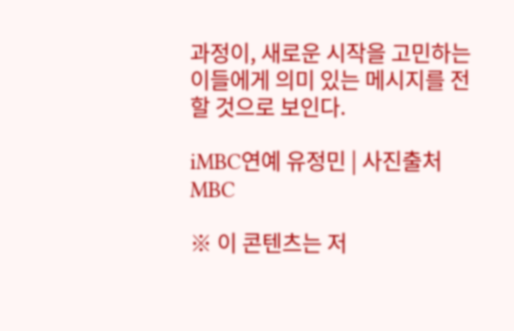과정이, 새로운 시작을 고민하는 이들에게 의미 있는 메시지를 전할 것으로 보인다.

iMBC연예 유정민 | 사진출처 MBC

※ 이 콘텐츠는 저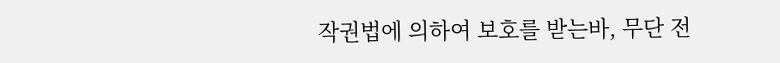작권법에 의하여 보호를 받는바, 무단 전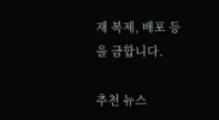재 복제, 배포 등을 금합니다.

추천 뉴스